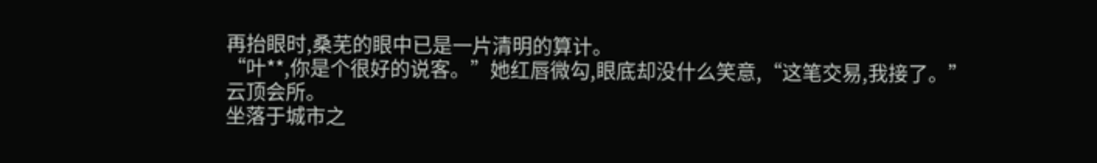再抬眼时,桑芜的眼中已是一片清明的算计。
“叶**,你是个很好的说客。”她红唇微勾,眼底却没什么笑意,“这笔交易,我接了。”
云顶会所。
坐落于城市之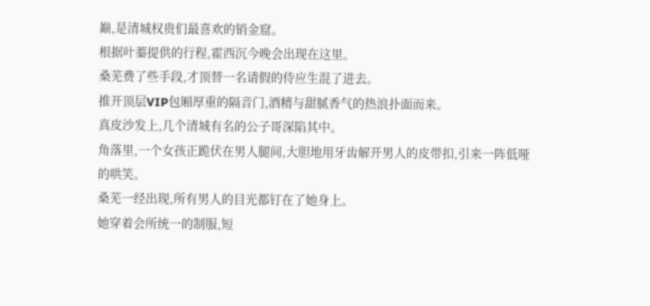巅,是清城权贵们最喜欢的销金窟。
根据叶蓁提供的行程,霍西沉今晚会出现在这里。
桑芜费了些手段,才顶替一名请假的侍应生混了进去。
推开顶层VIP包厢厚重的隔音门,酒精与甜腻香气的热浪扑面而来。
真皮沙发上,几个清城有名的公子哥深陷其中。
角落里,一个女孩正跪伏在男人腿间,大胆地用牙齿解开男人的皮带扣,引来一阵低哑的哄笑。
桑芜一经出现,所有男人的目光都钉在了她身上。
她穿着会所统一的制服,短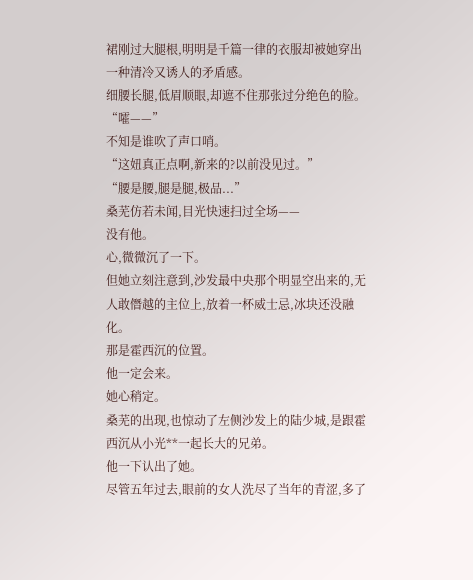裙刚过大腿根,明明是千篇一律的衣服却被她穿出一种清冷又诱人的矛盾感。
细腰长腿,低眉顺眼,却遮不住那张过分绝色的脸。
“嚯——”
不知是谁吹了声口哨。
“这妞真正点啊,新来的?以前没见过。”
“腰是腰,腿是腿,极品...”
桑芜仿若未闻,目光快速扫过全场——
没有他。
心,微微沉了一下。
但她立刻注意到,沙发最中央那个明显空出来的,无人敢僭越的主位上,放着一杯威士忌,冰块还没融化。
那是霍西沉的位置。
他一定会来。
她心稍定。
桑芜的出现,也惊动了左侧沙发上的陆少城,是跟霍西沉从小光**一起长大的兄弟。
他一下认出了她。
尽管五年过去,眼前的女人洗尽了当年的青涩,多了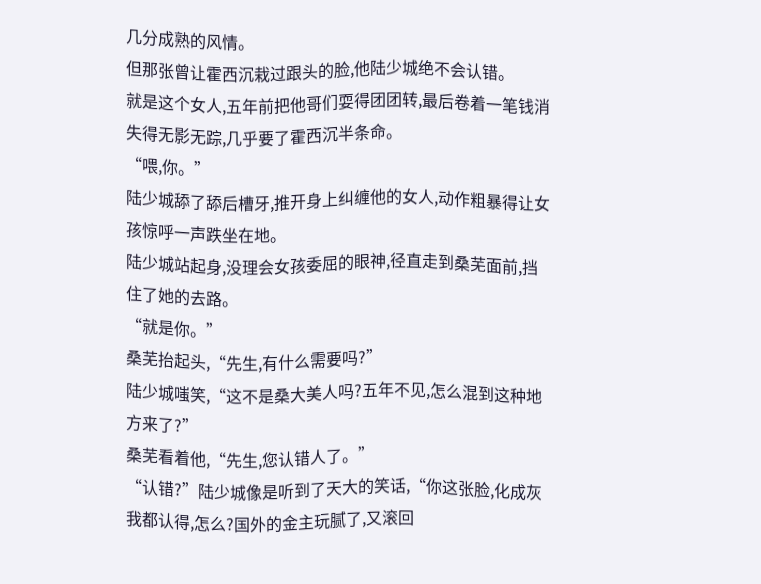几分成熟的风情。
但那张曾让霍西沉栽过跟头的脸,他陆少城绝不会认错。
就是这个女人,五年前把他哥们耍得团团转,最后卷着一笔钱消失得无影无踪,几乎要了霍西沉半条命。
“喂,你。”
陆少城舔了舔后槽牙,推开身上纠缠他的女人,动作粗暴得让女孩惊呼一声跌坐在地。
陆少城站起身,没理会女孩委屈的眼神,径直走到桑芜面前,挡住了她的去路。
“就是你。”
桑芜抬起头,“先生,有什么需要吗?”
陆少城嗤笑,“这不是桑大美人吗?五年不见,怎么混到这种地方来了?”
桑芜看着他,“先生,您认错人了。”
“认错?”陆少城像是听到了天大的笑话,“你这张脸,化成灰我都认得,怎么?国外的金主玩腻了,又滚回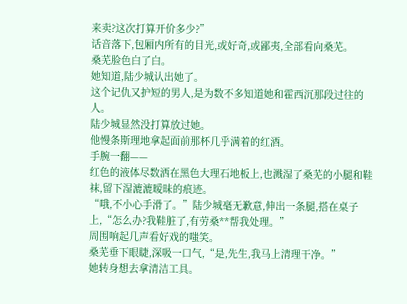来卖?这次打算开价多少?”
话音落下,包厢内所有的目光,或好奇,或鄙夷,全部看向桑芜。
桑芜脸色白了白。
她知道,陆少城认出她了。
这个记仇又护短的男人,是为数不多知道她和霍西沉那段过往的人。
陆少城显然没打算放过她。
他慢条斯理地拿起面前那杯几乎满着的红酒。
手腕一翻——
红色的液体尽数洒在黑色大理石地板上,也溅湿了桑芜的小腿和鞋袜,留下湿漉漉暧昧的痕迹。
“哦,不小心手滑了。”陆少城毫无歉意,伸出一条腿,搭在桌子上,“怎么办?我鞋脏了,有劳桑**帮我处理。”
周围响起几声看好戏的嗤笑。
桑芜垂下眼睫,深吸一口气,“是,先生,我马上清理干净。”
她转身想去拿清洁工具。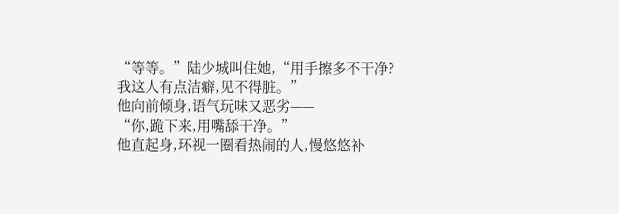“等等。”陆少城叫住她,“用手擦多不干净?我这人有点洁癖,见不得脏。”
他向前倾身,语气玩味又恶劣——
“你,跪下来,用嘴舔干净。”
他直起身,环视一圈看热闹的人,慢悠悠补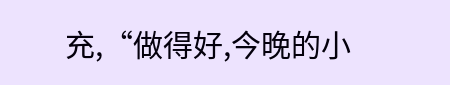充,“做得好,今晚的小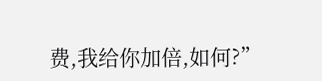费,我给你加倍,如何?”